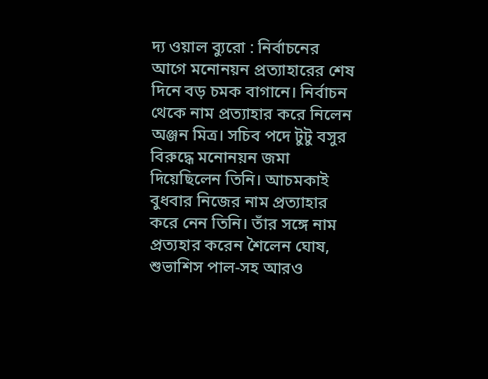দ্য ওয়াল ব্যুরো : নির্বাচনের আগে মনোনয়ন প্রত্যাহারের শেষ দিনে বড় চমক বাগানে। নির্বাচন থেকে নাম প্রত্যাহার করে নিলেন অঞ্জন মিত্র। সচিব পদে টুটু বসুর বিরুদ্ধে মনোনয়ন জমা দিয়েছিলেন তিনি। আচমকাই বুধবার নিজের নাম প্রত্যাহার করে নেন তিনি। তাঁর সঙ্গে নাম প্রত্যহার করেন শৈলেন ঘোষ, শুভাশিস পাল-সহ আরও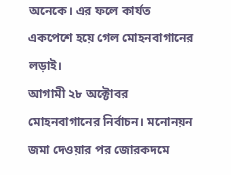অনেকে। এর ফলে কার্যত একপেশে হয়ে গেল মোহনবাগানের লড়াই।
আগামী ২৮ অক্টোবর মোহনবাগানের নির্বাচন। মনোনয়ন জমা দেওয়ার পর জোরকদমে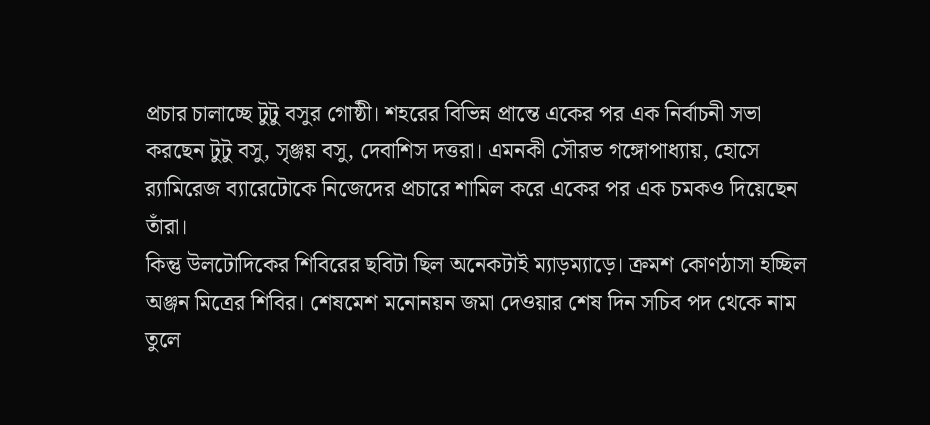প্রচার চালাচ্ছে টুটু বসুর গোষ্ঠী। শহরের বিভিন্ন প্রান্তে একের পর এক নির্বাচনী সভা করছেন টুটু বসু, সৃঞ্জয় বসু, দেবাশিস দত্তরা। এমনকী সৌরভ গঙ্গোপাধ্যায়, হোসে ব়্যামিরেজ ব্যারেটোকে নিজেদের প্রচারে শামিল করে একের পর এক চমকও দিয়েছেন তাঁরা।
কিন্তু উলটোদিকের শিবিরের ছবিটা ছিল অনেকটাই ম্যাড়ম্যাড়ে। ক্রমশ কোণঠাসা হচ্ছিল অঞ্জন মিত্রের শিবির। শেষমেশ মনোনয়ন জমা দেওয়ার শেষ দিন সচিব পদ থেকে নাম তুলে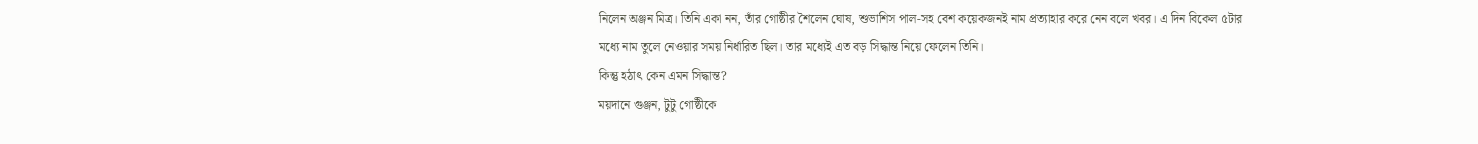নিলেন অঞ্জন মিত্র। তিনি একা নন, তাঁর গোষ্ঠীর শৈলেন ঘোষ, শুভাশিস পাল-সহ বেশ কয়েকজনই নাম প্রত্যাহার করে নেন বলে খবর। এ দিন বিকেল ৫টার মধ্যে নাম তুলে নেওয়ার সময় নির্ধারিত ছিল। তার মধ্যেই এত বড় সিদ্ধান্ত নিয়ে ফেলেন তিনি।
কিন্তু হঠাৎ কেন এমন সিদ্ধান্ত?
ময়দানে গুঞ্জন, টুটু গোষ্ঠীকে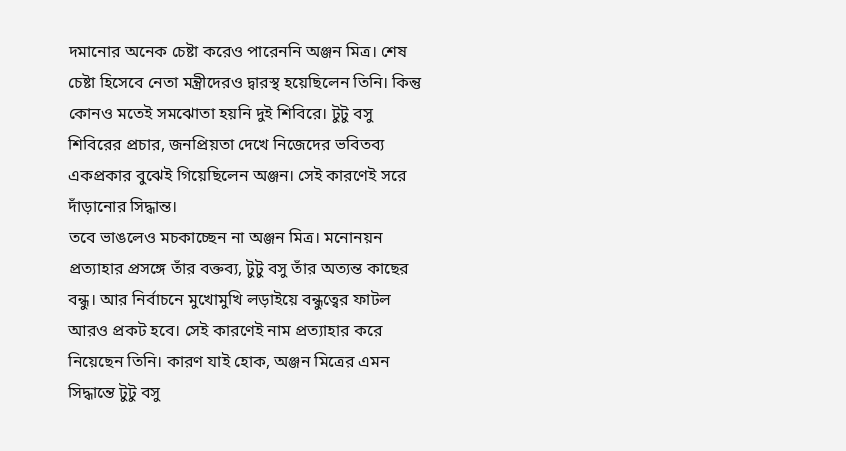দমানোর অনেক চেষ্টা করেও পারেননি অঞ্জন মিত্র। শেষ চেষ্টা হিসেবে নেতা মন্ত্রীদেরও দ্বারস্থ হয়েছিলেন তিনি। কিন্তু কোনও মতেই সমঝোতা হয়নি দুই শিবিরে। টুটু বসু শিবিরের প্রচার, জনপ্রিয়তা দেখে নিজেদের ভবিতব্য একপ্রকার বুঝেই গিয়েছিলেন অঞ্জন। সেই কারণেই সরে দাঁড়ানোর সিদ্ধান্ত।
তবে ভাঙলেও মচকাচ্ছেন না অঞ্জন মিত্র। মনোনয়ন প্রত্যাহার প্রসঙ্গে তাঁর বক্তব্য, টুটু বসু তাঁর অত্যন্ত কাছের বন্ধু। আর নির্বাচনে মুখোমুখি লড়াইয়ে বন্ধুত্বের ফাটল আরও প্রকট হবে। সেই কারণেই নাম প্রত্যাহার করে নিয়েছেন তিনি। কারণ যাই হোক, অঞ্জন মিত্রের এমন সিদ্ধান্তে টুটু বসু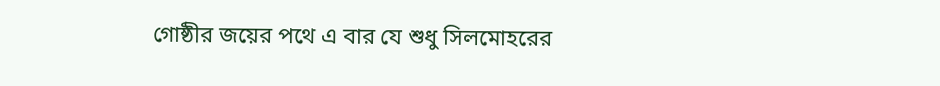গোষ্ঠীর জয়ের পথে এ বার যে শুধু সিলমোহরের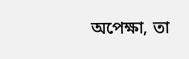অপেক্ষা, তা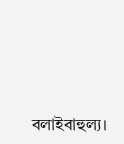বলাইবাহুল্য।